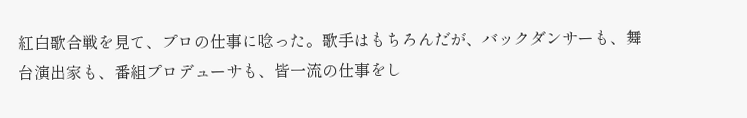紅白歌合戦を見て、プロの仕事に唸った。歌手はもちろんだが、バックダンサーも、舞台演出家も、番組プロデューサも、皆一流の仕事をし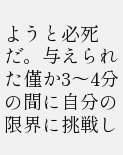ようと必死だ。与えられた僅か3〜4分の間に自分の限界に挑戦し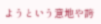ようという意地や誇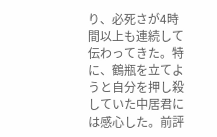り、必死さが4時間以上も連続して伝わってきた。特に、鶴瓶を立てようと自分を押し殺していた中居君には感心した。前評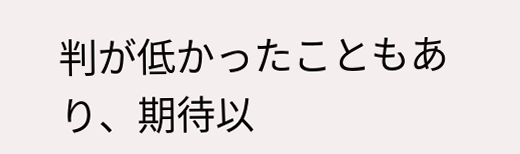判が低かったこともあり、期待以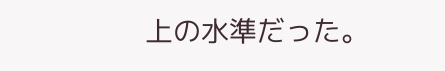上の水準だった。